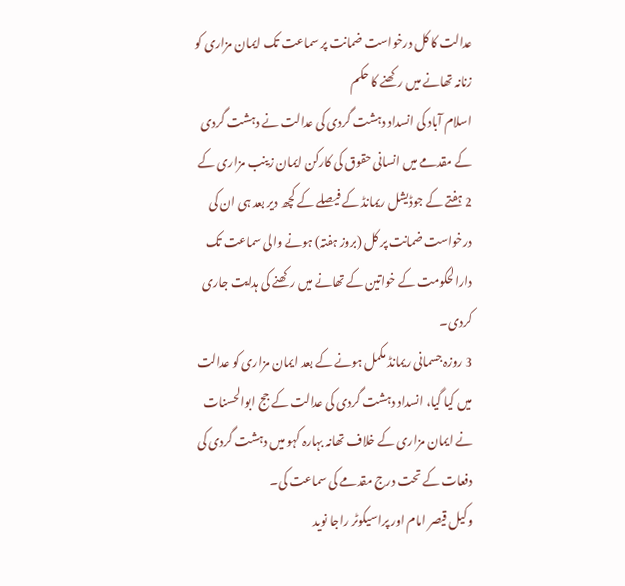عدالت کا کل درخواست ضمانت پر سماعت تک ایمان مزاری کو زنانہ تھانے میں رکھنے کا حکم
اسلام آباد کی انسداد دہشت گردی کی عدالت نے دہشت گردی کے مقدمے میں انسانی حقوق کی کارکن ایمان زینب مزاری کے 2 ہفتے کے جوڈیشل ریمانڈ کے فیصلے کے کچھ دیر بعد ہی ان کی درخواست ضمانت پر کل (بروز ہفتہ) ہونے والی سماعت تک دارالحکومت کے خواتین کے تھانے میں رکھنے کی ہدایت جاری کردی۔
3 روزہ جسمانی ریمانڈ مکمل ہونے کے بعد ایمان مزاری کو عدالت میں کیا گیا، انسداد دہشت گردی کی عدالت کے جج ابوالحسنات نے ایمان مزاری کے خلاف تھانہ بہارہ کہو میں دہشت گردی کی دفعات کے تحت درج مقدمے کی سماعت کی۔
وکیل قیصر امام اور پراسیکوٹر راجا نوید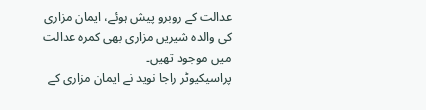عدالت کے روبرو پیش ہوئے، ایمان مزاری کی والدہ شیریں مزاری بھی کمرہ عدالت میں موجود تھیں۔
پراسیکیوٹر راجا نوید نے ایمان مزاری کے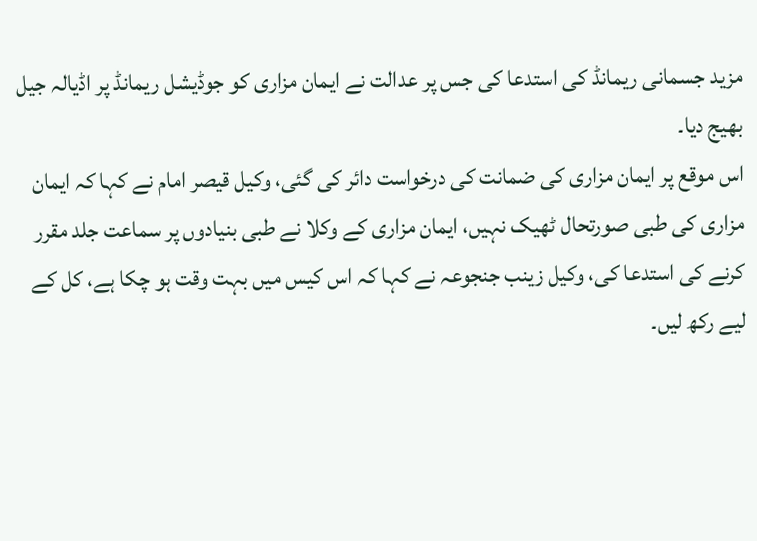مزید جسمانی ریمانڈ کی استدعا کی جس پر عدالت نے ایمان مزاری کو جوڈیشل ریمانڈ پر اڈیالہ جیل بھیج دیا۔
اس موقع پر ایمان مزاری کی ضمانت کی درخواست دائر کی گئی، وکیل قیصر امام نے کہا کہ ایمان مزاری کی طبی صورتحال ٹھیک نہیں، ایمان مزاری کے وکلا نے طبی بنیادوں پر سماعت جلد مقرر کرنے کی استدعا کی، وکیل زینب جنجوعہ نے کہا کہ اس کیس میں بہت وقت ہو چکا ہے، کل کے لیے رکھ لیں۔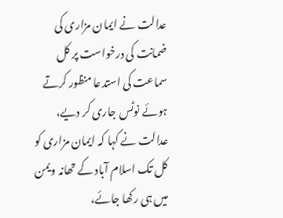عدالت نے ایمان مزاری کی ضمانت کی درخواست پر کل سماعت کی استدعا منظور کرتے ہوئے نوٹس جاری کر دیے، عدالت نے کہا کہ ایمان مزاری کو کل تک اسلام آباد کے تھانہ ویمن میں ہی رکھا جائے،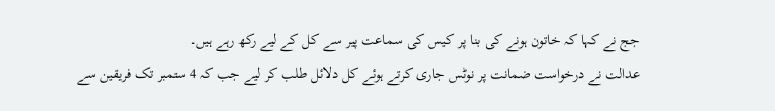جج نے کہا کہ خاتون ہونے کی بنا پر کیس کی سماعت پیر سے کل کے لیے رکھ رہے ہیں۔
عدالت نے درخواست ضمانت پر نوٹس جاری کرتے ہوئے کل دلائل طلب کر لیے جب کہ 4 ستمبر تک فریقین سے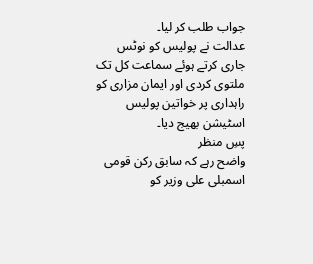جواب طلب کر لیا۔
عدالت نے پولیس کو نوٹس جاری کرتے ہوئے سماعت کل تک ملتوی کردی اور ایمان مزاری کو راہداری پر خواتین پولیس اسٹیشن بھیج دیا۔
پسِ منظر
واضح رہے کہ سابق رکن قومی اسمبلی علی وزیر کو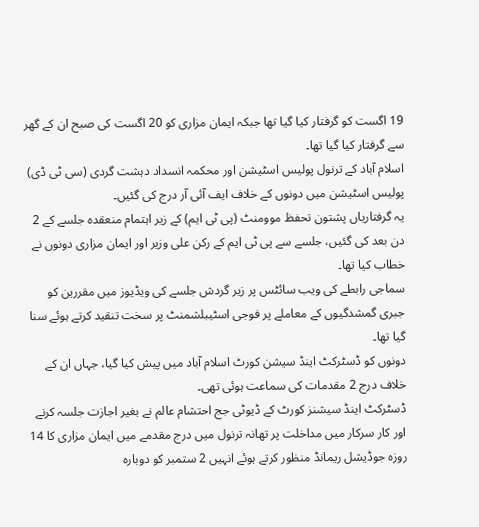19 اگست کو گرفتار کیا گیا تھا جبکہ ایمان مزاری کو 20 اگست کی صبح ان کے گھر سے گرفتار کیا گیا تھا۔
اسلام آباد کے ترنول پولیس اسٹیشن اور محکمہ انسداد دہشت گردی (سی ٹی ڈی) پولیس اسٹیشن میں دونوں کے خلاف ایف آئی آر درج کی گئیں۔
یہ گرفتاریاں پشتون تحفظ موومنٹ (پی ٹی ایم) کے زیر اہتمام منعقدہ جلسے کے 2 دن بعد کی گئیں، جلسے سے پی ٹی ایم کے رکن علی وزیر اور ایمان مزاری دونوں نے خطاب کیا تھا۔
سماجی رابطے کی ویب سائٹس پر زیر گردش جلسے کی ویڈیوز میں مقررین کو جبری گمشدگیوں کے معاملے پر فوجی اسٹیبلشمنٹ پر سخت تنقید کرتے ہوئے سنا گیا تھا۔
دونوں کو ڈسٹرکٹ اینڈ سیشن کورٹ اسلام آباد میں پیش کیا گیا، جہاں ان کے خلاف درج 2 مقدمات کی سماعت ہوئی تھی۔
ڈسٹرکٹ اینڈ سیشنز کورٹ کے ڈیوٹی جج احتشام عالم نے بغیر اجازت جلسہ کرنے اور کار سرکار میں مداخلت پر تھانہ ترنول میں درج مقدمے میں ایمان مزاری کا 14 روزہ جوڈیشل ریمانڈ منظور کرتے ہوئے انہیں 2 ستمبر کو دوبارہ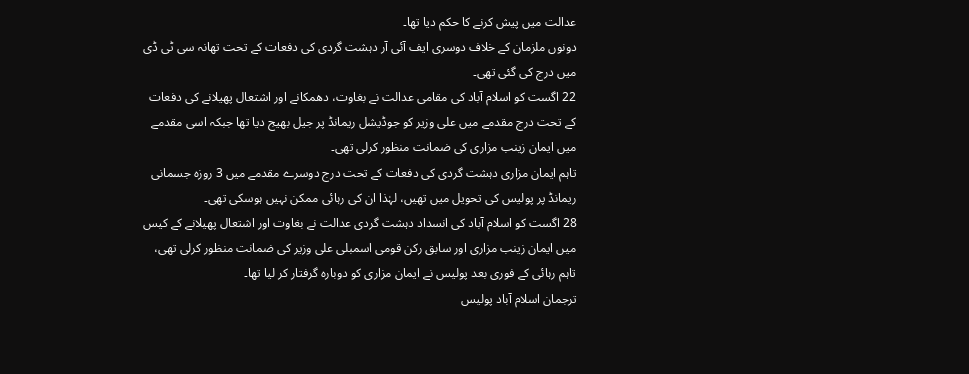عدالت میں پیش کرنے کا حکم دیا تھا۔
دونوں ملزمان کے خلاف دوسری ایف آئی آر دہشت گردی کی دفعات کے تحت تھانہ سی ٹی ڈی میں درج کی گئی تھی۔
22 اگست کو اسلام آباد کی مقامی عدالت نے بغاوت، دھمکانے اور اشتعال پھیلانے کی دفعات کے تحت درج مقدمے میں علی وزیر کو جوڈیشل ریمانڈ پر جیل بھیج دیا تھا جبکہ اسی مقدمے میں ایمان زینب مزاری کی ضمانت منظور کرلی تھی۔
تاہم ایمان مزاری دہشت گردی کی دفعات کے تحت درج دوسرے مقدمے میں 3 روزہ جسمانی ریمانڈ پر پولیس کی تحویل میں تھیں، لہٰذا ان کی رہائی ممکن نہیں ہوسکی تھی۔
28 اگست کو اسلام آباد کی انسداد دہشت گردی عدالت نے بغاوت اور اشتعال پھیلانے کے کیس میں ایمان زینب مزاری اور سابق رکن قومی اسمبلی علی وزیر کی ضمانت منظور کرلی تھی، تاہم رہائی کے فوری بعد پولیس نے ایمان مزاری کو دوبارہ گرفتار کر لیا تھا۔
ترجمان اسلام آباد پولیس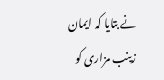نے بتایا کہ ایمان زینب مزاری کو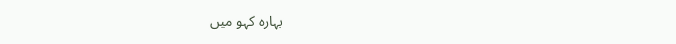بہارہ کہو میں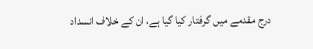درج مقدمے میں گرفتار کیا گیا ہے، ان کے خلاف انسداد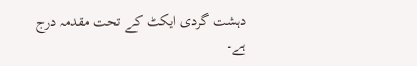دہشت گردی ایکٹ کے تحت مقدمہ درج ہے۔